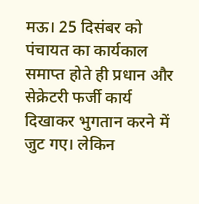मऊ। 25 दिसंबर को पंचायत का कार्यकाल समाप्त होते ही प्रधान और सेक्रेटरी फर्जी कार्य दिखाकर भुगतान करने में जुट गए। लेकिन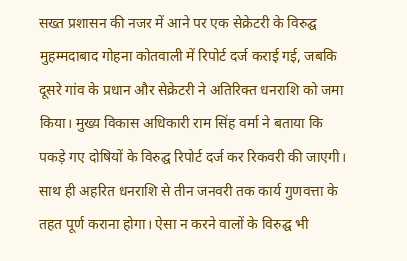सख्त प्रशासन की नजर में आने पर एक सेक्रेटरी के विरुद्घ मुहम्मदाबाद गोहना कोतवाली में रिपोर्ट दर्ज कराई गई, जबकि दूसरे गांव के प्रधान और सेक्रेटरी ने अतिरिक्त धनराशि को जमा किया। मुख्य विकास अधिकारी राम सिंह वर्मा ने बताया कि पकड़े गए दोषियों के विरुद्घ रिपोर्ट दर्ज कर रिकवरी की जाएगी। साथ ही अहरित धनराशि से तीन जनवरी तक कार्य गुणवत्ता के तहत पूर्ण कराना होगा। ऐसा न करने वालों के विरुद्घ भी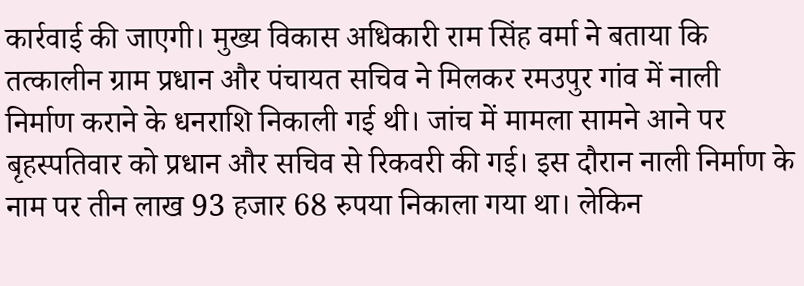कार्रवाई की जाएगी। मुख्य विकास अधिकारी राम सिंह वर्मा ने बताया कि तत्कालीन ग्राम प्रधान और पंचायत सचिव ने मिलकर रमउपुर गांव में नाली निर्माण कराने के धनराशि निकाली गई थी। जांच में मामला सामने आने पर बृहस्पतिवार को प्रधान और सचिव से रिकवरी की गई। इस दौरान नाली निर्माण के नाम पर तीन लाख 93 हजार 68 रुपया निकाला गया था। लेकिन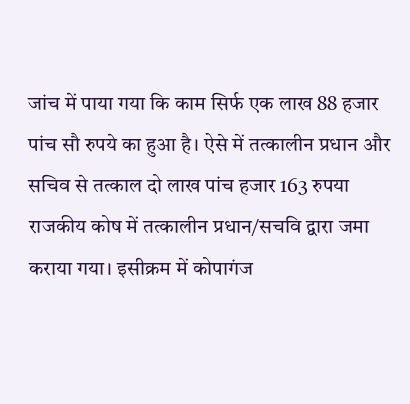जांच में पाया गया कि काम सिर्फ एक लाख 88 हजार पांच सौ रुपये का हुआ है। ऐसे में तत्कालीन प्रधान और सचिव से तत्काल दो लाख पांच हजार 163 रुपया राजकीय कोष में तत्कालीन प्रधान/सचवि द्वारा जमा कराया गया। इसीक्रम में कोपागंज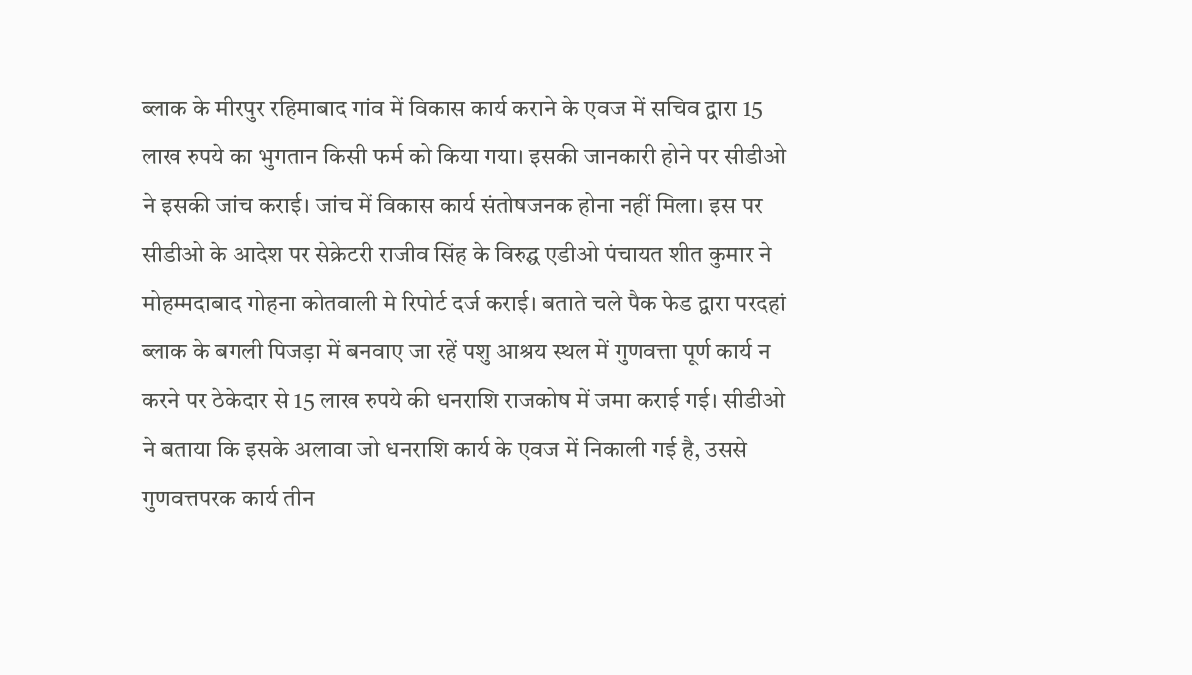ब्लाक के मीरपुर रहिमाबाद गांव में विकास कार्य कराने के एवज में सचिव द्वारा 15 लाख रुपये का भुगतान किसी फर्म को किया गया। इसकी जानकारी होने पर सीडीओ ने इसकी जांच कराई। जांच में विकास कार्य संतोषजनक होना नहीं मिला। इस पर सीडीओ के आदेश पर सेक्रेटरी राजीव सिंह के विरुद्घ एडीओ पंचायत शीत कुमार ने मोहम्मदाबाद गोहना कोतवाली मे रिपोर्ट दर्ज कराई। बताते चले पैक फेड द्वारा परदहां ब्लाक के बगली पिजड़ा में बनवाए जा रहें पशु आश्रय स्थल में गुणवत्ता पूर्ण कार्य न करने पर ठेकेदार से 15 लाख रुपये की धनराशि राजकोष में जमा कराई गई। सीडीओ ने बताया कि इसके अलावा जो धनराशि कार्य के एवज में निकाली गई है, उससे गुणवत्तपरक कार्य तीन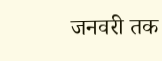जनवरी तक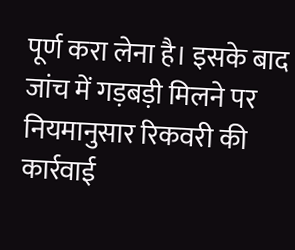पूर्ण करा लेना है। इसके बाद जांच में गड़बड़ी मिलने पर नियमानुसार रिकवरी की कार्रवाई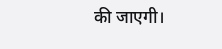की जाएगी।